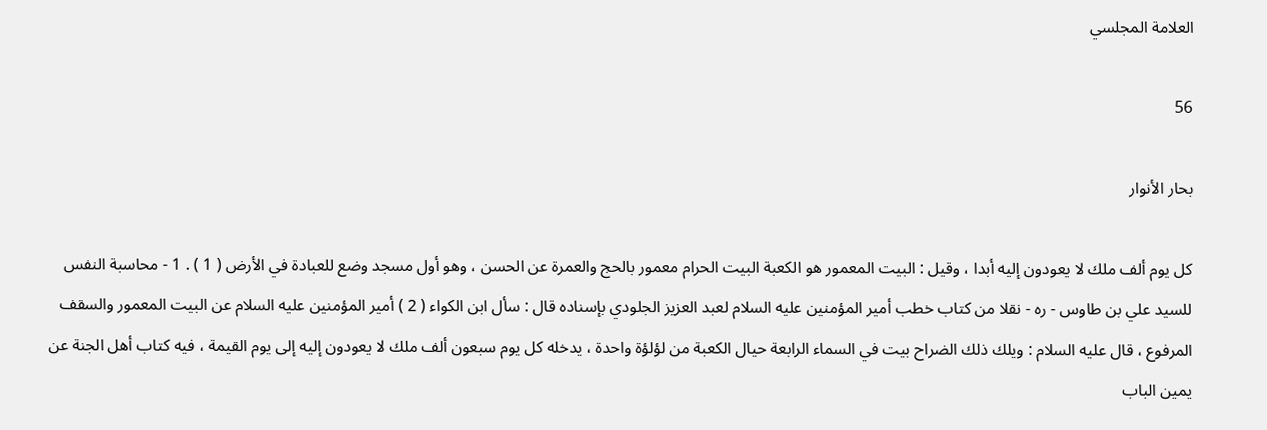العلامة المجلسي

56

بحار الأنوار

كل يوم ألف ملك لا يعودون إليه أبدا ، وقيل : البيت المعمور هو الكعبة البيت الحرام معمور بالحج والعمرة عن الحسن ، وهو أول مسجد وضع للعبادة في الأرض ( 1 ) . 1 - محاسبة النفس للسيد علي بن طاوس - ره - نقلا من كتاب خطب أمير المؤمنين عليه السلام لعبد العزيز الجلودي بإسناده قال : سأل ابن الكواء ( 2 ) أمير المؤمنين عليه السلام عن البيت المعمور والسقف المرفوع ، قال عليه السلام : ويلك ذلك الضراح بيت في السماء الرابعة حيال الكعبة من لؤلؤة واحدة ، يدخله كل يوم سبعون ألف ملك لا يعودون إليه إلى يوم القيمة ، فيه كتاب أهل الجنة عن يمين الباب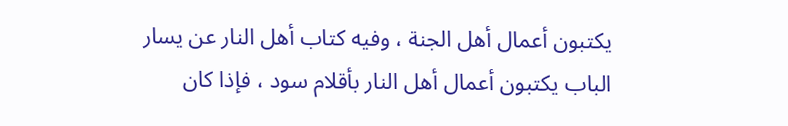يكتبون أعمال أهل الجنة ، وفيه كتاب أهل النار عن يسار الباب يكتبون أعمال أهل النار بأقلام سود ، فإذا كان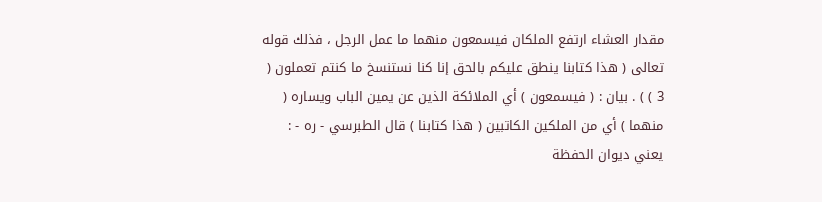مقدار العشاء ارتفع الملكان فيسمعون منهما ما عمل الرجل ، فذلك قوله تعالى ( هذا كتابنا ينطق عليكم بالحق إنا كنا نستنسخ ما كنتم تعملون ( 3 ) ) . بيان : ( فيسمعون ) أي الملائكة الذين عن يمين الباب ويساره ( منهما ) أي من الملكين الكاتبين ( هذا كتابنا ) قال الطبرسي - ره - : يعني ديوان الحفظة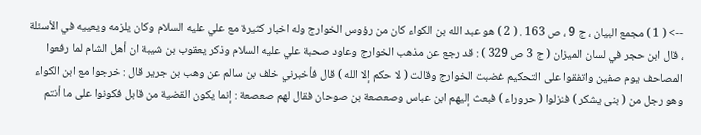--> ( 1 ) مجمع البيان ، ج 9 ، ص 163 . ( 2 ) هو عبد الله بن الكواء كان من رؤوس الخوارج وله اخبار كثيرة مع علي عليه السلام وكان يلزمه ويعييه في الأسئلة ، قال ابن حجر في لسان الميزان ( ج 3 ص 329 ) : قد رجع عن مذهب الخوارج وعاود صحبة علي عليه السلام وذكر يعقوب بن شيبة ان أهل الشام لما رفعوا المصاحف يوم صفين واتفقوا على التحكيم غضبت الخوارج وقالت ( لا حكم إلا الله ) قال فأخبرني خلف بن سالم عن وهب بن جرير قال : خرجوا مع ابن الكواء وهو رجل من ( بنى يشكر ) فنزلوا ( حروراء ) فبعث إليهم ابن عباس وصعصعة بن صوحان فقال لهم صعصعة : إنما يكون القضية من قابل فكونوا على ما أنتم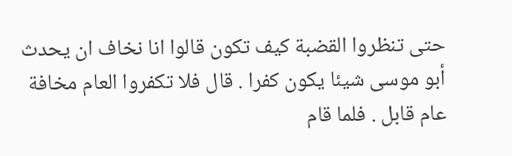حتى تنظروا القضبة كيف تكون قالوا انا نخاف ان يحدث أبو موسى شيئا يكون كفرا . قال فلا تكفروا العام مخافة عام قابل . فلما قام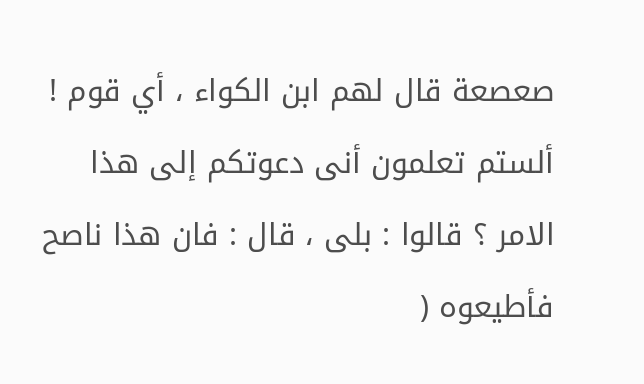صعصعة قال لهم ابن الكواء ، أي قوم ! ألستم تعلمون أنى دعوتكم إلى هذا الامر ؟ قالوا : بلى ، قال : فان هذا ناصح فأطيعوه (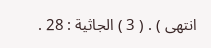انتهى ) . ( 3 ) الجاثية : 28 .